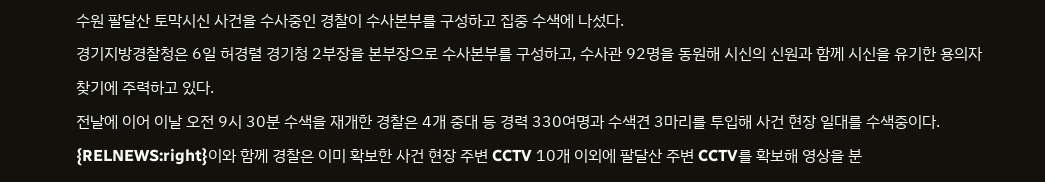수원 팔달산 토막시신 사건을 수사중인 경찰이 수사본부를 구성하고 집중 수색에 나섰다.
경기지방경찰청은 6일 허경렬 경기청 2부장을 본부장으로 수사본부를 구성하고, 수사관 92명을 동원해 시신의 신원과 함께 시신을 유기한 용의자 찾기에 주력하고 있다.
전날에 이어 이날 오전 9시 30분 수색을 재개한 경찰은 4개 중대 등 경력 330여명과 수색견 3마리를 투입해 사건 현장 일대를 수색중이다.
{RELNEWS:right}이와 함께 경찰은 이미 확보한 사건 현장 주변 CCTV 10개 이외에 팔달산 주변 CCTV를 확보해 영상을 분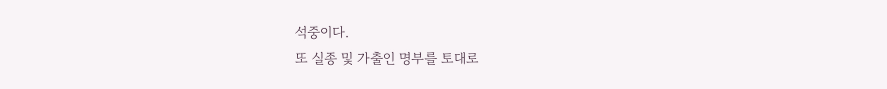석중이다.
또 실종 및 가출인 명부를 토대로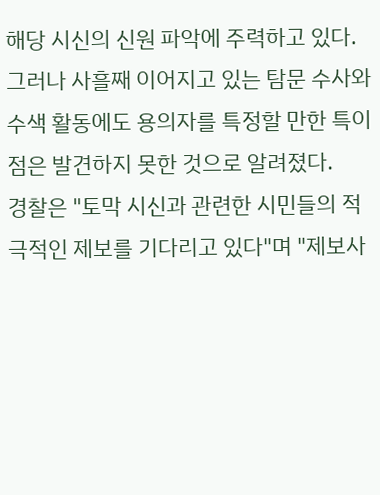해당 시신의 신원 파악에 주력하고 있다.
그러나 사흘째 이어지고 있는 탐문 수사와 수색 활동에도 용의자를 특정할 만한 특이점은 발견하지 못한 것으로 알려졌다.
경찰은 "토막 시신과 관련한 시민들의 적극적인 제보를 기다리고 있다"며 "제보사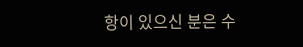항이 있으신 분은 수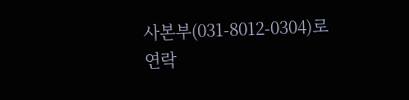사본부(031-8012-0304)로 연락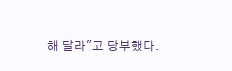해 달라"고 당부했다.